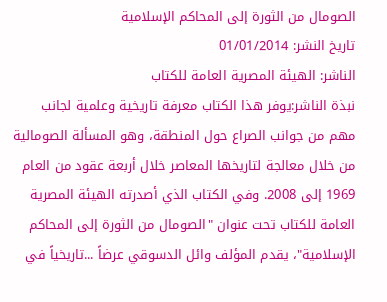الصومال من الثورة إلى المحاكم الإسلامية
تاريخ النشر: 01/01/2014
الناشر: الهيئة المصرية العامة للكتاب
نبذة الناشر:يوفر هذا الكتاب معرفة تاريخية وعلمية لجانب مهم من جوانب الصراع حول المنطقة، وهو المسألة الصومالية من خلال معالجة لتاريخها المعاصر خلال أربعة عقود من العام 1969 إلى 2008. وفي الكتاب الذي أصدرته الهيئة المصرية العامة للكتاب تحت عنوان "الصومال من الثورة إلى المحاكم الإسلامية"، يقدم المؤلف وائل الدسوقي عرضاً ...تاريخياً في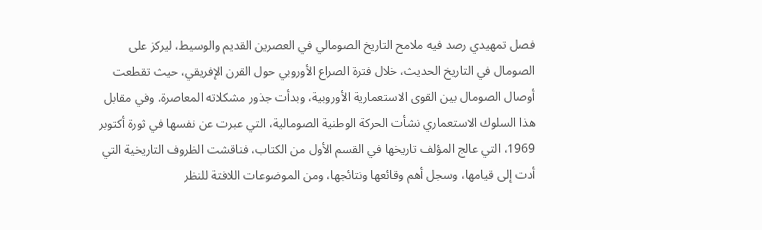فصل تمهيدي رصد فيه ملامح التاريخ الصومالي في العصرين القديم والوسيط، ليركز على الصومال في التاريخ الحديث، خلال فترة الصراع الأوروبي حول القرن الإفريقي، حيث تقطعت أوصال الصومال بين القوى الاستعمارية الأوروبية، وبدأت جذور مشكلاته المعاصرة. وفي مقابل هذا السلوك الاستعماري نشأت الحركة الوطنية الصومالية، التي عبرت عن نفسها في ثورة أكتوبر 1969، التي عالج المؤلف تاريخها في القسم الأول من الكتاب، فناقشت الظروف التاريخية التي أدت إلى قيامها، وسجل أهم وقائعها ونتائجها، ومن الموضوعات اللافتة للنظر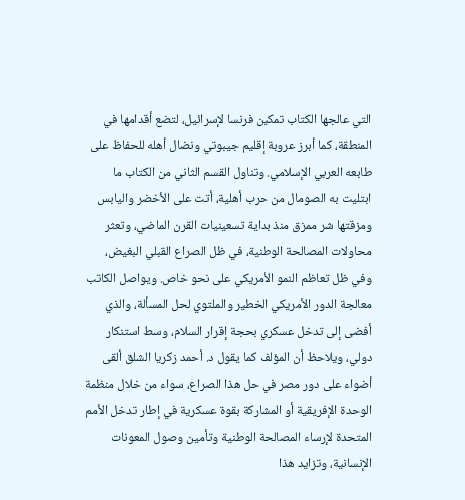التي عالجها الكتاب تمكين فرنسا لإسرائيل، لتضع أقدامها في المنطقة، كما أبرز عروبة إقليم جيبوتي ونضال أهله للحفاظ على طابعه العربي الإسلامي. وتناول القسم الثاني من الكتاب ما ابتليت به الصومال من حرب أهلية، أتت على الأخضر واليابس ومزقتها شر ممزق منذ بداية تسعينيات القرن الماضي، وتعثر محاولات المصالحة الوطنية، في ظل الصراع القبلي البغيض، وفي ظل تعاظم النمو الأمريكي على نحو خاص. ويواصل الكاتب معالجة الدور الأمريكي الخطير والملتوي لحل المسألة، والذي أفضى إلى تدخل عسكري بحجة إقرار السلام، وسط استنكار دولي، ويلاحظ أن المؤلف كما يقول د. أحمد زكريا الشلق ألقى أضواء على دور مصر في حل هذا الصراع، سواء من خلال منظمة الوحدة الإفريقية أو المشاركة بقوة عسكرية في إطار تدخل الأمم المتحدة لإرساء المصالحة الوطنية وتأمين وصول المعونات الإنسانية، وتزايد هذا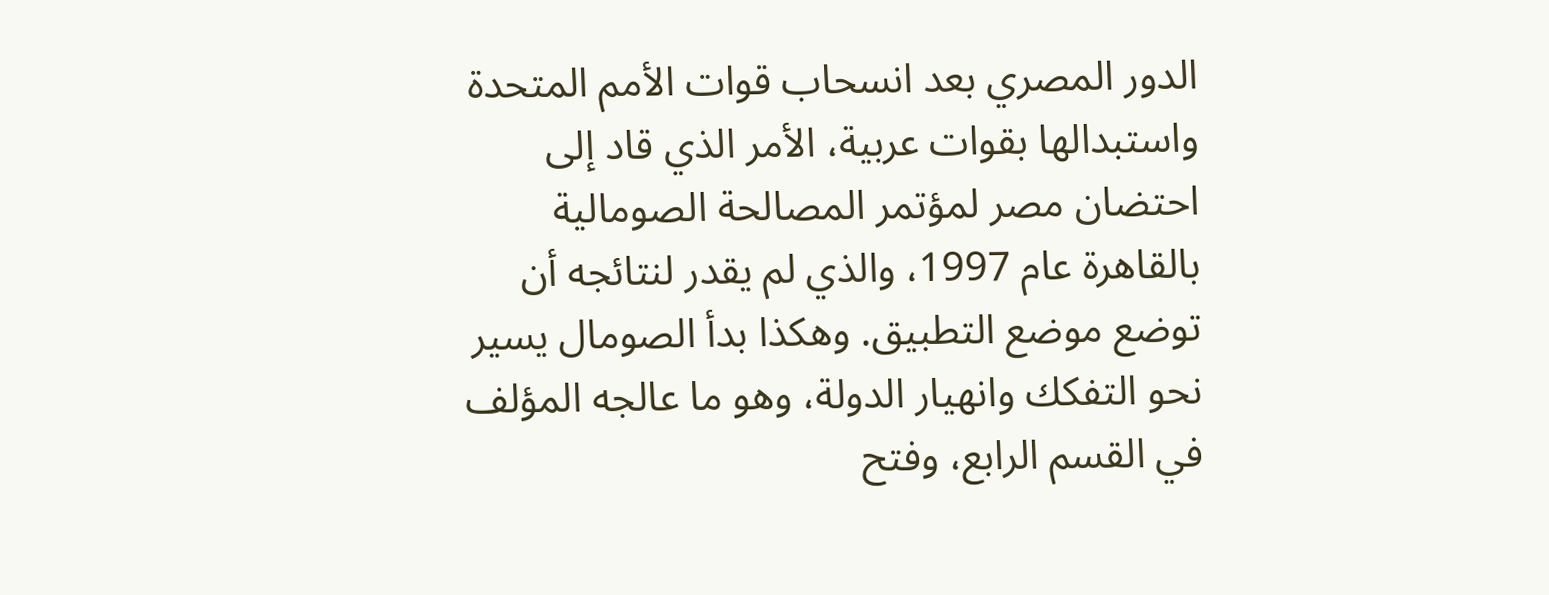الدور المصري بعد انسحاب قوات الأمم المتحدة واستبدالها بقوات عربية، الأمر الذي قاد إلى احتضان مصر لمؤتمر المصالحة الصومالية بالقاهرة عام 1997، والذي لم يقدر لنتائجه أن توضع موضع التطبيق. وهكذا بدأ الصومال يسير نحو التفكك وانهيار الدولة، وهو ما عالجه المؤلف في القسم الرابع، وفتح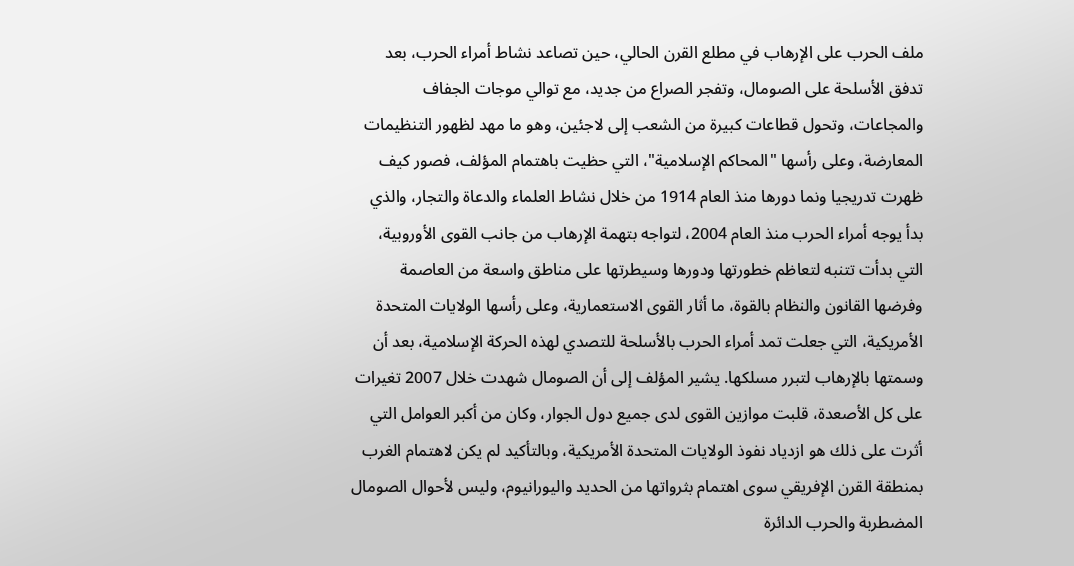ملف الحرب على الإرهاب في مطلع القرن الحالي، حين تصاعد نشاط أمراء الحرب، بعد تدفق الأسلحة على الصومال، وتفجر الصراع من جديد، مع توالي موجات الجفاف والمجاعات، وتحول قطاعات كبيرة من الشعب إلى لاجئين، وهو ما مهد لظهور التنظيمات المعارضة، وعلى رأسها "المحاكم الإسلامية"، التي حظيت باهتمام المؤلف، فصور كيف ظهرت تدريجيا ونما دورها منذ العام 1914 من خلال نشاط العلماء والدعاة والتجار، والذي بدأ يوجه أمراء الحرب منذ العام 2004، لتواجه بتهمة الإرهاب من جانب القوى الأوروبية، التي بدأت تتنبه لتعاظم خطورتها ودورها وسيطرتها على مناطق واسعة من العاصمة وفرضها القانون والنظام بالقوة، ما أثار القوى الاستعمارية، وعلى رأسها الولايات المتحدة الأمريكية، التي جعلت تمد أمراء الحرب بالأسلحة للتصدي لهذه الحركة الإسلامية، بعد أن وسمتها بالإرهاب لتبرر مسلكها. يشير المؤلف إلى أن الصومال شهدت خلال 2007 تغيرات على كل الأصعدة، قلبت موازين القوى لدى جميع دول الجوار، وكان من أكبر العوامل التي أثرت على ذلك هو ازدياد نفوذ الولايات المتحدة الأمريكية، وبالتأكيد لم يكن لاهتمام الغرب بمنطقة القرن الإفريقي سوى اهتمام بثرواتها من الحديد واليورانيوم، وليس لأحوال الصومال المضطربة والحرب الدائرة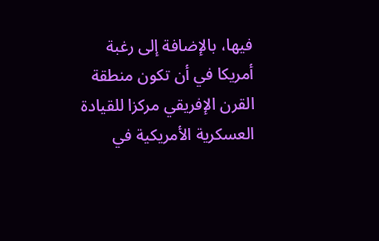فيها، بالإضافة إلى رغبة أمريكا في أن تكون منطقة القرن الإفريقي مركزا للقيادة العسكرية الأمريكية في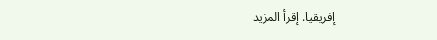إفريقيا. إقرأ المزيد